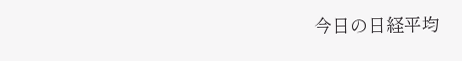今日の日経平均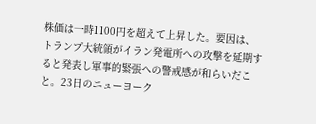株価は一時1100円を超えて上昇した。要因は、トランプ大統領がイラン発電所への攻撃を延期すると発表し軍事的緊張への警戒感が和らいだこと。23日のニューヨーク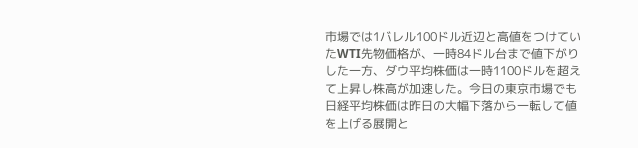市場では1バレル100ドル近辺と高値をつけていたWTI先物価格が、一時84ドル台まで値下がりした一方、ダウ平均株価は一時1100ドルを超えて上昇し株高が加速した。今日の東京市場でも日経平均株価は昨日の大幅下落から一転して値を上げる展開と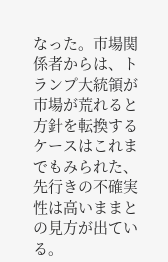なった。市場関係者からは、トランプ大統領が市場が荒れると方針を転換するケースはこれまでもみられた、先行きの不確実性は高いままとの見方が出ている。